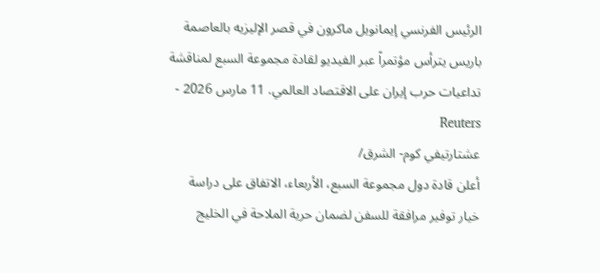الرئيس الفرنسي إيمانويل ماكرون في قصر الإليزيه بالعاصمة باريس يترأس مؤتمراً عبر الفيديو لقادة مجموعة السبع لمناقشة تداعيات حرب إيران على الاقتصاد العالمي. 11 مارس 2026 - Reuters
عشتارتيفي كوم- الشرق/
أعلن قادة دول مجموعة السبع، الأربعاء، الاتفاق على دراسة خيار توفير مرافقة للسفن لضمان حرية الملاحة في الخليج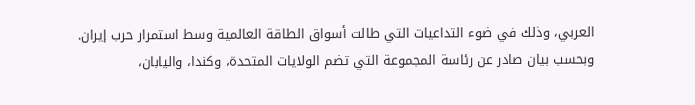العربي، وذلك في ضوء التداعيات التي طالت أسواق الطاقة العالمية وسط استمرار حرب إيران.
وبحسب بيان صادر عن رئاسة المجموعة التي تضم الولايات المتحدة، وكندا، واليابان،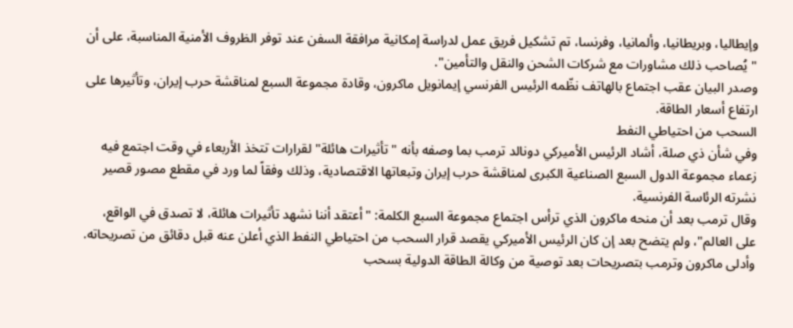وإيطاليا، وبريطانيا، وألمانيا، وفرنسا، تم تشكيل فريق عمل لدراسة إمكانية مرافقة السفن عند توفر الظروف الأمنية المناسبة، على أن "يُصاحب ذلك مشاورات مع شركات الشحن والنقل والتأمين".
وصدر البيان عقب اجتماع بالهاتف نظّمه الرئيس الفرنسي إيمانويل ماكرون، وقادة مجموعة السبع لمناقشة حرب إيران، وتأثيرها على ارتفاع أسعار الطاقة.
السحب من احتياطي النفط
وفي شأن ذي صلة، أشاد الرئيس الأميركي دونالد ترمب بما وصفه بأنه "تأثيرات هائلة" لقرارات تتخذ الأربعاء في وقت اجتمع فيه زعماء مجموعة الدول السبع الصناعية الكبرى لمناقشة حرب إيران وتبعاتها الاقتصادية، وذلك وفقاً لما ورد في مقطع مصور قصير نشرته الرئاسة الفرنسية.
وقال ترمب بعد أن منحه ماكرون الذي ترأس اجتماع مجموعة السبع الكلمة: "أعتقد أننا نشهد تأثيرات هائلة، لا تصدق في الواقع، على العالم"، ولم يتضح بعد إن كان الرئيس الأميركي يقصد قرار السحب من احتياطي النفط الذي أعلن عنه قبل دقائق من تصريحاته.
وأدلى ماكرون وترمب بتصريحات بعد توصية من وكالة الطاقة الدولية بسحب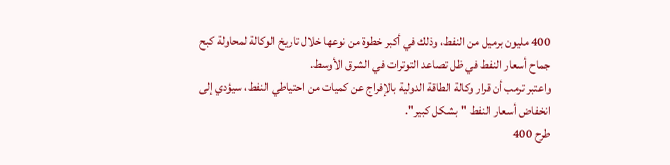400 مليون برميل من النفط، وذلك في أكبر خطوة من نوعها خلال تاريخ الوكالة لمحاولة كبح جماح أسعار النفط في ظل تصاعد التوترات في الشرق الأوسط.
واعتبر ترمب أن قرار وكالة الطاقة الدولية بالإفراج عن كميات من احتياطي النفط، سيؤدي إلى انخفاض أسعار النفط "بشكل كبير".
طرح 400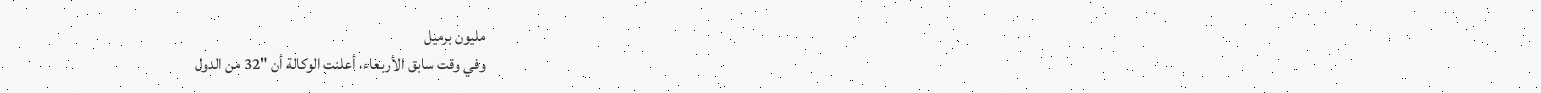مليون برميل
وفي وقت سابق الأربعاء، أعلنت الوكالة أن "32 من الدول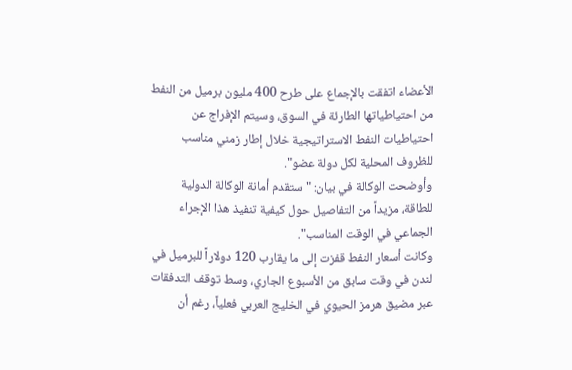الأعضاء اتفقت بالإجماع على طرح 400 مليون برميل من النفط من احتياطياتها الطارئة في السوق، وسيتم الإفراج عن احتياطيات النفط الاستراتيجية خلال إطار زمني مناسب للظروف المحلية لكل دولة عضو".
وأوضحت الوكالة في بيان: "ستقدم أمانة الوكالة الدولية للطاقة، مزيداً من التفاصيل حول كيفية تنفيذ هذا الإجراء الجماعي في الوقت المناسب".
وكانت أسعار النفط قفزت إلى ما يقارب 120 دولاراً للبرميل في لندن في وقت سابق من الأسبوع الجاري، وسط توقف التدفقات عبر مضيق هرمز الحيوي في الخليج العربي فعلياً، رغم أن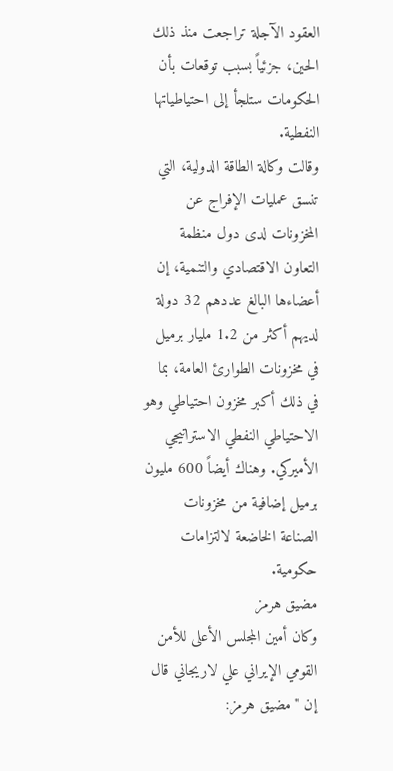العقود الآجلة تراجعت منذ ذلك الحين، جزئياً بسبب توقعات بأن الحكومات ستلجأ إلى احتياطياتها النفطية.
وقالت وكالة الطاقة الدولية، التي تنسق عمليات الإفراج عن المخزونات لدى دول منظمة التعاون الاقتصادي والتنمية، إن أعضاءها البالغ عددهم 32 دولة لديهم أكثر من 1.2 مليار برميل في مخزونات الطوارئ العامة، بما في ذلك أكبر مخزون احتياطي وهو الاحتياطي النفطي الاستراتيجي الأميركي. وهناك أيضاً 600 مليون برميل إضافية من مخزونات الصناعة الخاضعة لالتزامات حكومية.
مضيق هرمز
وكان أمين المجلس الأعلى للأمن القومي الإيراني علي لاريجاني قال إن "مضيق هرمز: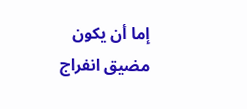إما أن يكون مضيق انفراج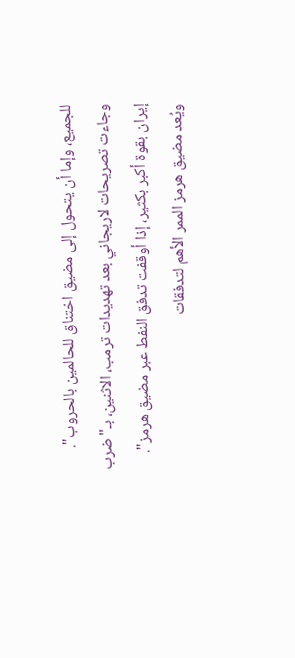للجميع، وإما أن يتحول إلى مضيق اختناق للحالمين بالحروب".
وجاءت تصريحات لاريجاني بعد تهديدات ترمب، الاثنين، بـ"ضرب إيران بقوة أكبر بكثير، إذا أوقفت تدفق النفط عبر مضيق هرمز".
ويُعد مضيق هرمز الممر الأهم لتدفقات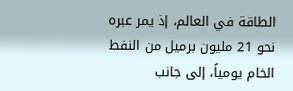الطاقة في العالم، إذ يمر عبره نحو 21 مليون برميل من النفط الخام يومياً، إلى جانب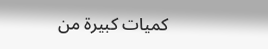كميات كبيرة من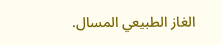الغاز الطبيعي المسال.